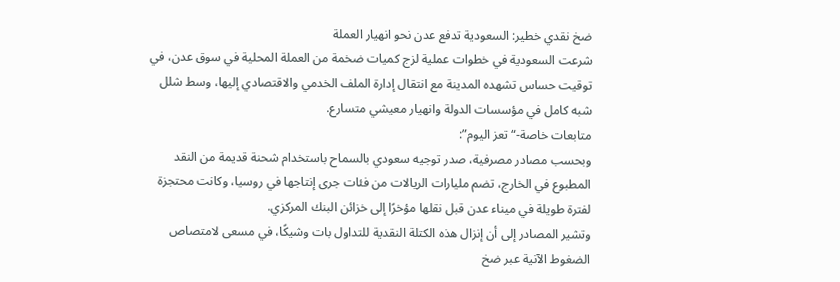ضخ نقدي خطير: السعودية تدفع عدن نحو انهيار العملة
شرعت السعودية في خطوات عملية لزج كميات ضخمة من العملة المحلية في سوق عدن، في توقيت حساس تشهده المدينة مع انتقال إدارة الملف الخدمي والاقتصادي إليها، وسط شلل شبه كامل في مؤسسات الدولة وانهيار معيشي متسارع.
متابعات خاصة-“تعز اليوم”:
وبحسب مصادر مصرفية، صدر توجيه سعودي بالسماح باستخدام شحنة قديمة من النقد المطبوع في الخارج، تضم مليارات الريالات من فئات جرى إنتاجها في روسيا، وكانت محتجزة لفترة طويلة في ميناء عدن قبل نقلها مؤخرًا إلى خزائن البنك المركزي.
وتشير المصادر إلى أن إنزال هذه الكتلة النقدية للتداول بات وشيكًا، في مسعى لامتصاص الضغوط الآنية عبر ضخ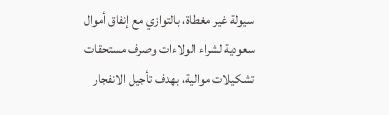سيولة غير مغطاة، بالتوازي مع إنفاق أموال سعودية لشراء الولاءات وصرف مستحقات تشكيلات موالية، بهدف تأجيل الانفجار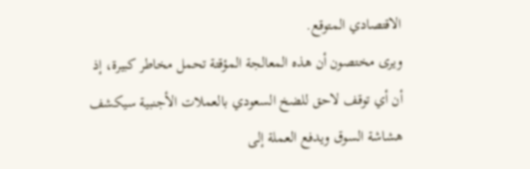الاقتصادي المتوقع.
ويرى مختصون أن هذه المعالجة المؤقتة تحمل مخاطر كبيرة، إذ أن أي توقف لاحق للضخ السعودي بالعملات الأجنبية سيكشف هشاشة السوق ويدفع العملة إلى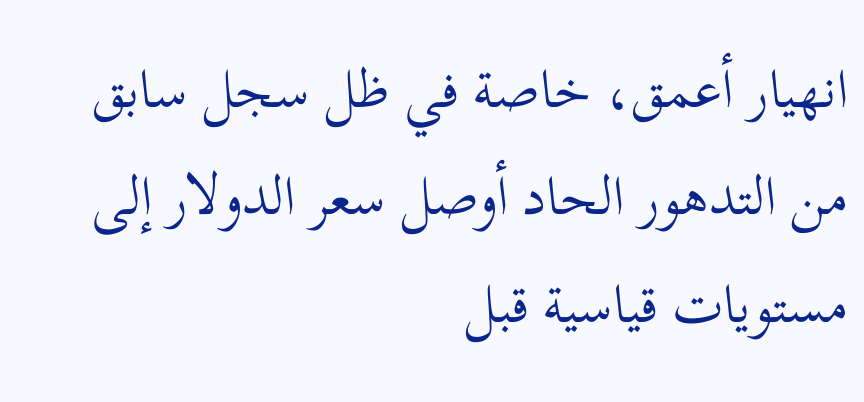انهيار أعمق، خاصة في ظل سجل سابق من التدهور الحاد أوصل سعر الدولار إلى مستويات قياسية قبل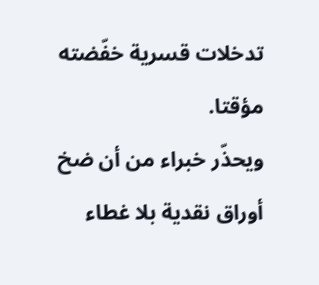تدخلات قسرية خفّضته مؤقتا.
ويحذّر خبراء من أن ضخ أوراق نقدية بلا غطاء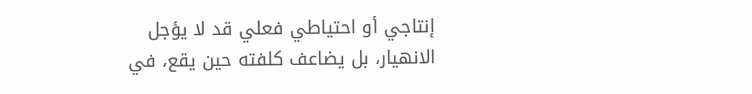إنتاجي أو احتياطي فعلي قد لا يؤجل الانهيار، بل يضاعف كلفته حين يقع، في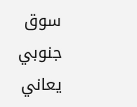سوق جنوبي يعاني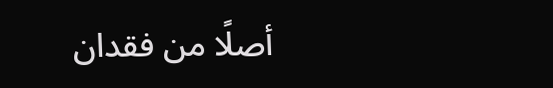أصلًا من فقدان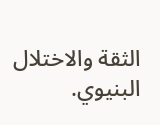الثقة والاختلال البنيوي.